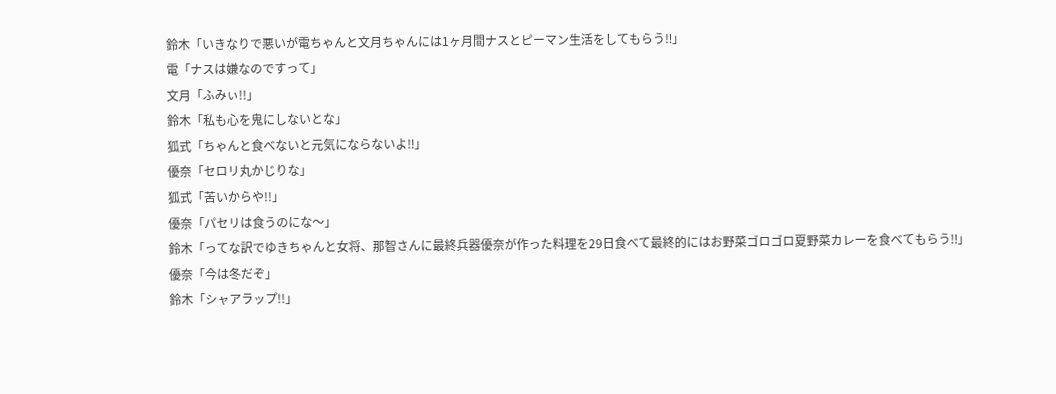鈴木「いきなりで悪いが電ちゃんと文月ちゃんには1ヶ月間ナスとピーマン生活をしてもらう‼」
電「ナスは嫌なのですって」
文月「ふみぃ!!」
鈴木「私も心を鬼にしないとな」
狐式「ちゃんと食べないと元気にならないよ‼」
優奈「セロリ丸かじりな」
狐式「苦いからや!!」
優奈「パセリは食うのにな〜」
鈴木「ってな訳でゆきちゃんと女将、那智さんに最終兵器優奈が作った料理を29日食べて最終的にはお野菜ゴロゴロ夏野菜カレーを食べてもらう‼」
優奈「今は冬だぞ」
鈴木「シャアラップ!!」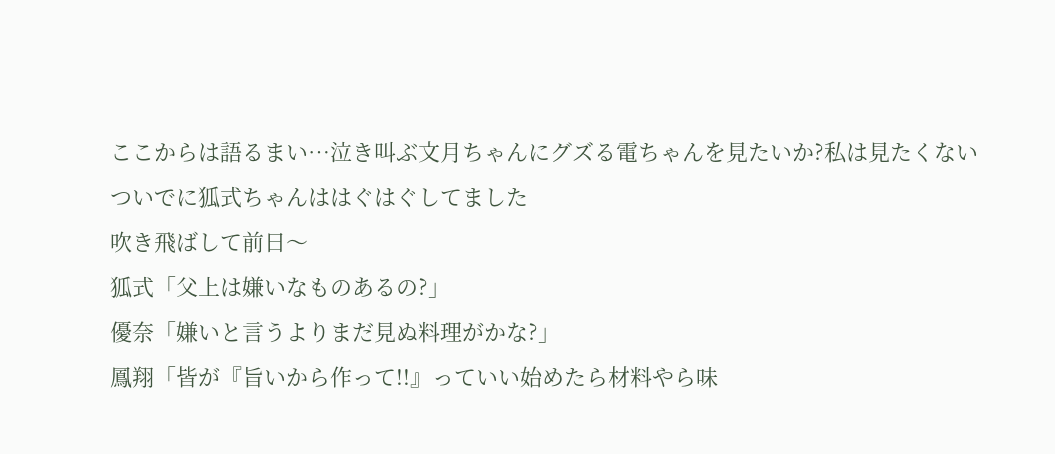ここからは語るまい…泣き叫ぶ文月ちゃんにグズる電ちゃんを見たいか?私は見たくないついでに狐式ちゃんははぐはぐしてました
吹き飛ばして前日〜
狐式「父上は嫌いなものあるの?」
優奈「嫌いと言うよりまだ見ぬ料理がかな?」
鳳翔「皆が『旨いから作って!!』っていい始めたら材料やら味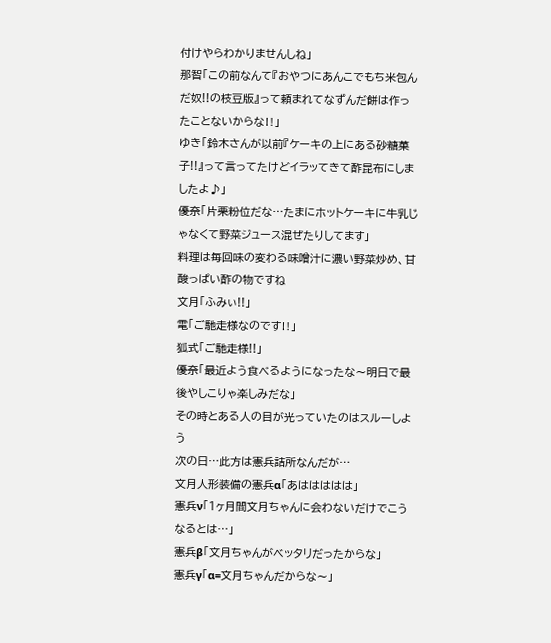付けやらわかりませんしね」
那智「この前なんて『おやつにあんこでもち米包んだ奴!!の枝豆版』って頼まれてなずんだ餅は作ったことないからな‼」
ゆき「鈴木さんが以前『ケーキの上にある砂糖菓子!!』って言ってたけどイラッてきて酢昆布にしましたよ♪」
優奈「片栗粉位だな…たまにホットケーキに牛乳じゃなくて野菜ジュース混ぜたりしてます」
料理は毎回味の変わる味噌汁に濃い野菜炒め、甘酸っぱい酢の物ですね
文月「ふみぃ!!」
電「ご馳走様なのです‼」
狐式「ご馳走様!!」
優奈「最近よう食べるようになったな〜明日で最後やしこりゃ楽しみだな」
その時とある人の目が光っていたのはスルーしよう
次の日…此方は憲兵詰所なんだが…
文月人形装備の憲兵α「あははははは」
憲兵ν「1ヶ月間文月ちゃんに会わないだけでこうなるとは…」
憲兵β「文月ちゃんがベッタリだったからな」
憲兵γ「α=文月ちゃんだからな〜」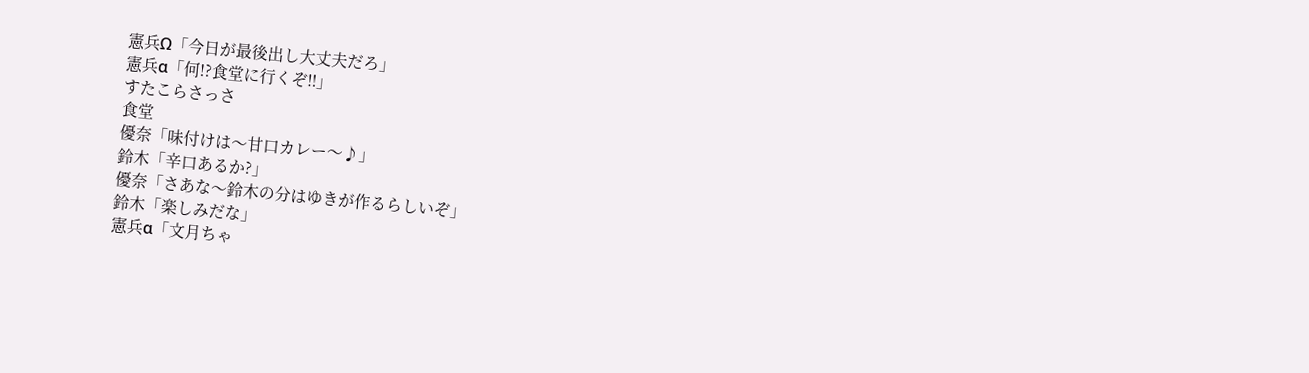憲兵Ω「今日が最後出し大丈夫だろ」
憲兵α「何!?食堂に行くぞ‼」
すたこらさっさ
食堂
優奈「味付けは〜甘口カレー〜♪」
鈴木「辛口あるか?」
優奈「さあな〜鈴木の分はゆきが作るらしいぞ」
鈴木「楽しみだな」
憲兵α「文月ちゃ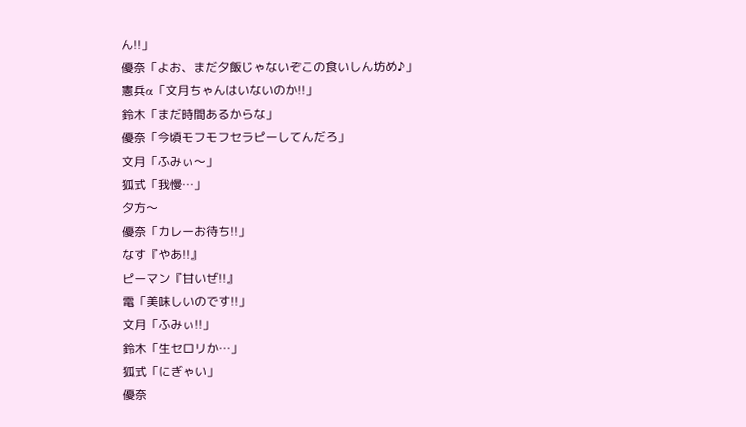ん!!」
優奈「よお、まだ夕飯じゃないぞこの食いしん坊め♪」
憲兵α「文月ちゃんはいないのか!!」
鈴木「まだ時間あるからな」
優奈「今頃モフモフセラピーしてんだろ」
文月「ふみぃ〜」
狐式「我慢…」
夕方〜
優奈「カレーお待ち!!」
なす『やあ!!』
ピーマン『甘いぜ!!』
電「美味しいのです!!」
文月「ふみぃ!!」
鈴木「生セロリか…」
狐式「にぎゃい」
優奈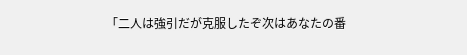「二人は強引だが克服したぞ次はあなたの番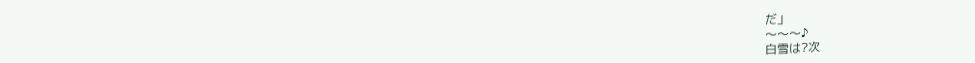だ」
〜〜〜♪
白雪は?次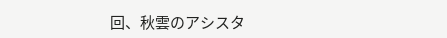回、秋雲のアシスタ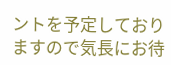ントを予定しておりますので気長にお待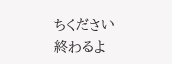ちください
終わるよ